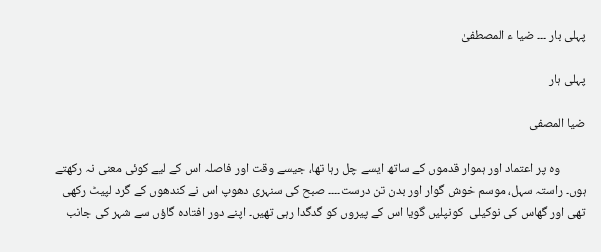پہلی بار ۔۔۔ ضیا ء المصطفیٰ

پہلی ہار

ضیا المصفی

         وہ پر اعتماد اور ہموار قدموں کے ساتھ ایسے چل رہا تھا، جیسے وقت اور فاصلہ اس کے لیے کوئی معنی نہ رکھتے ہوں۔ راستہ سہل، موسم خوش گوار اور بدن تن درست۔۔۔۔ صبح کی سنہری دھوپ اس نے کندھوں کے گرد لپیٹ رکھی تھی اور گھاس کی نوکیلی  کونپلیں گویا اس کے پیروں کو گدگدا رہی تھیں۔ اپنے دور افتادہ گاؤں سے شہر کی جانب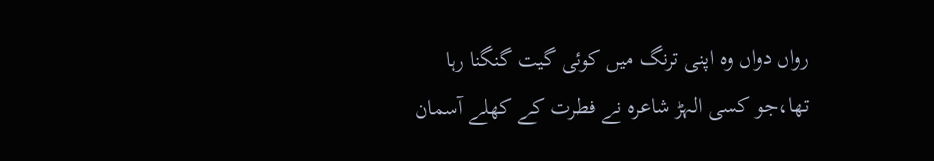رواں دواں وہ اپنی ترنگ میں کوئی گیت گنگنا رہا تھا،جو کسی الہڑ شاعرہ نے فطرت کے کھلے آسمان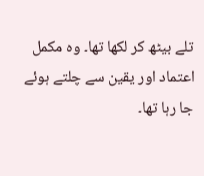تلے بیٹھ کر لکھا تھا۔ وہ مکمل اعتماد اور یقین سے چلتے ہوئے جا رہا تھا۔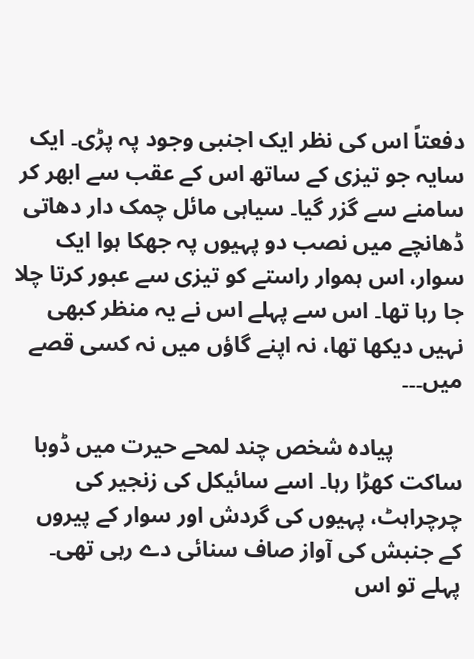دفعتاً اس کی نظر ایک اجنبی وجود پہ پڑی۔ ایک سایہ جو تیزی کے ساتھ اس کے عقب سے ابھر کر سامنے سے گزر گیا۔ سیاہی مائل چمک دار دھاتی ڈھانچے میں نصب دو پہیوں پہ جھکا ہوا ایک سوار، اس ہموار راستے کو تیزی سے عبور کرتا چلا جا رہا تھا۔ اس سے پہلے اس نے یہ منظر کبھی نہیں دیکھا تھا، نہ اپنے گاؤں میں نہ کسی قصے میں۔۔۔

            پیادہ شخص چند لمحے حیرت میں ڈوبا ساکت کھڑا رہا۔ اسے سائیکل کی زنجیر کی چرچراہٹ، پہیوں کی گردش اور سوار کے پیروں کے جنبش کی آواز صاف سنائی دے رہی تھی۔ پہلے تو اس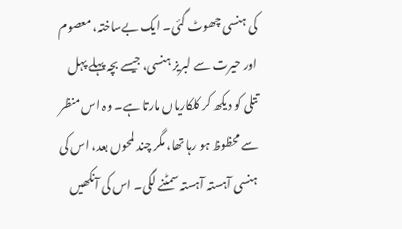کی ہنسی چھوٹ گئی۔ ایک بےساختہ، معصوم اور حیرت سے لبریز ہنسی، جیسے بچہ پہلے پہل تتلی کو دیکھ کر کلکاریاں مارتا ہے۔ وہ اس منظر سے محظوظ ہو رہا تھا، مگر چند لمحوں بعد، اس کی ہنسی آہستہ آہستہ سمٹنے لگی۔ اس کی آنکھیں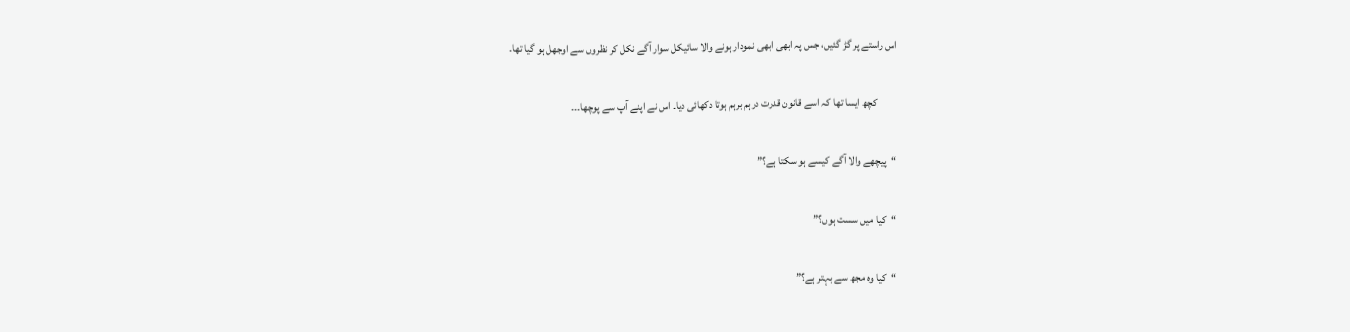اس راستے پر گڑ گئیں، جس پہ ابھی ابھی نمودار ہونے والا سائیکل سوار آگے نکل کر نظروں سے اوجھل ہو گیا تھا۔

         کچھ ایسا تھا کہ اسے قانون قدرت درہم برہم ہوتا دکھائی دیا۔ اس نے اپنے آپ سے پوچھا۔۔۔

“پیچھے والا آگے کیسے ہو سکتا ہے؟”

“کیا میں سست ہوں؟”

“کیا وہ مجھ سے بہتر ہے؟”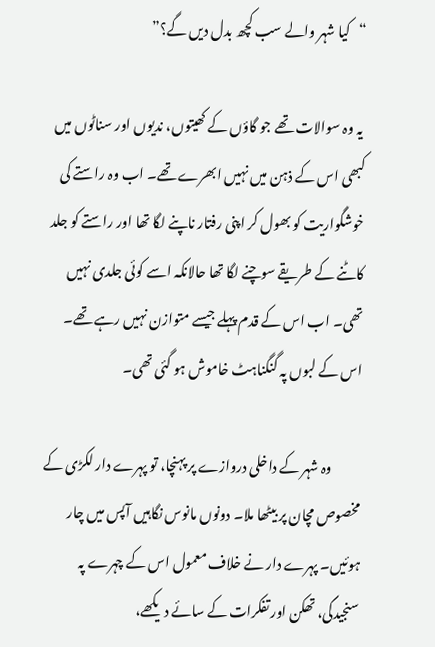“کیا شہر والے سب کچھ بدل دیں گے؟”

 یہ وہ سوالات تھے جو گاؤں کے کھیتوں، ندیوں اور سناٹوں میں کبھی اس کے ذہن میں نہیں ابھرے تھے۔ اب وہ راستے کی خوشگواریت کو بھول کر اپنی رفتار ناپنے لگا تھا اور راستے کو جلد کاٹنے کے طریقے سوچنے لگا تھا حالانکہ اسے کوئی جلدی نہیں تھی۔ اب اس کے قدم پہلے جیسے متوازن نہیں رہے تھے۔ اس کے لبوں پہ گنگناہٹ خاموش ہو گئی تھی۔

           وہ شہر کے داخلی دروازے پر پہنچا، تو پہرے دار لکڑی کے مخصوص مچان پر بیٹھا ملا۔ دونوں مانوس نگاہیں آپس میں چار ہوئیں۔ پہرے دار نے خلاف معمول اس کے چہرے پہ سنجیدگی، تھکن اور تفکرات کے سائے دیکھے،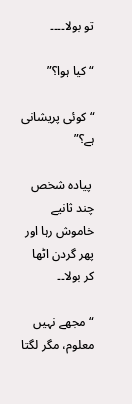تو بولا۔۔۔۔

“کیا ہوا؟”

“کوئی پریشانی ہے؟”

 پیادہ شخص چند ثانیے خاموش رہا اور پھر گردن اٹھا کر بولا۔۔

“مجھے نہیں معلوم، مگر لگتا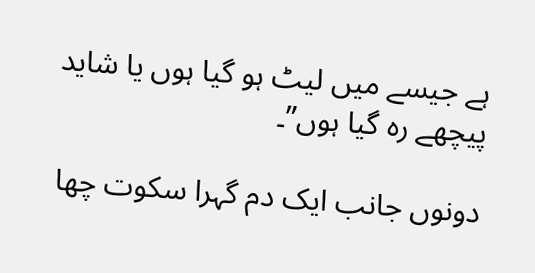ہے جیسے میں لیٹ ہو گیا ہوں یا شاید پیچھے رہ گیا ہوں”۔

دونوں جانب ایک دم گہرا سکوت چھا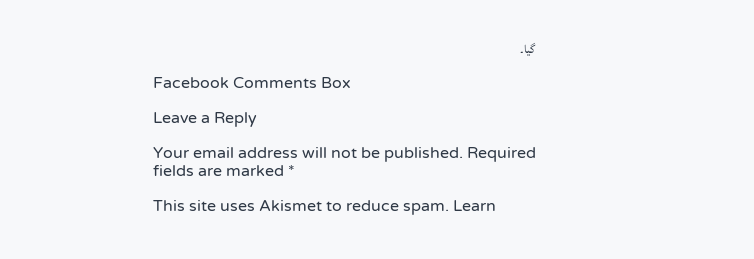گیا۔

Facebook Comments Box

Leave a Reply

Your email address will not be published. Required fields are marked *

This site uses Akismet to reduce spam. Learn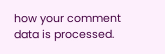how your comment data is processed.